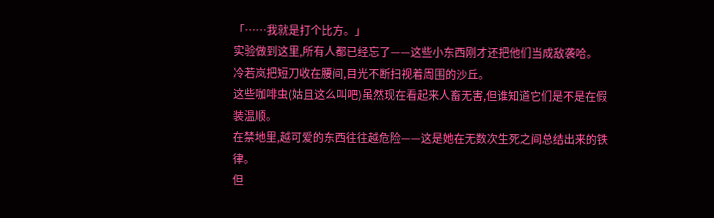「……我就是打个比方。」
实验做到这里,所有人都已经忘了——这些小东西刚才还把他们当成敌袭哈。
冷若岚把短刀收在腰间,目光不断扫视着周围的沙丘。
这些咖啡虫(姑且这么叫吧)虽然现在看起来人畜无害,但谁知道它们是不是在假装温顺。
在禁地里,越可爱的东西往往越危险——这是她在无数次生死之间总结出来的铁律。
但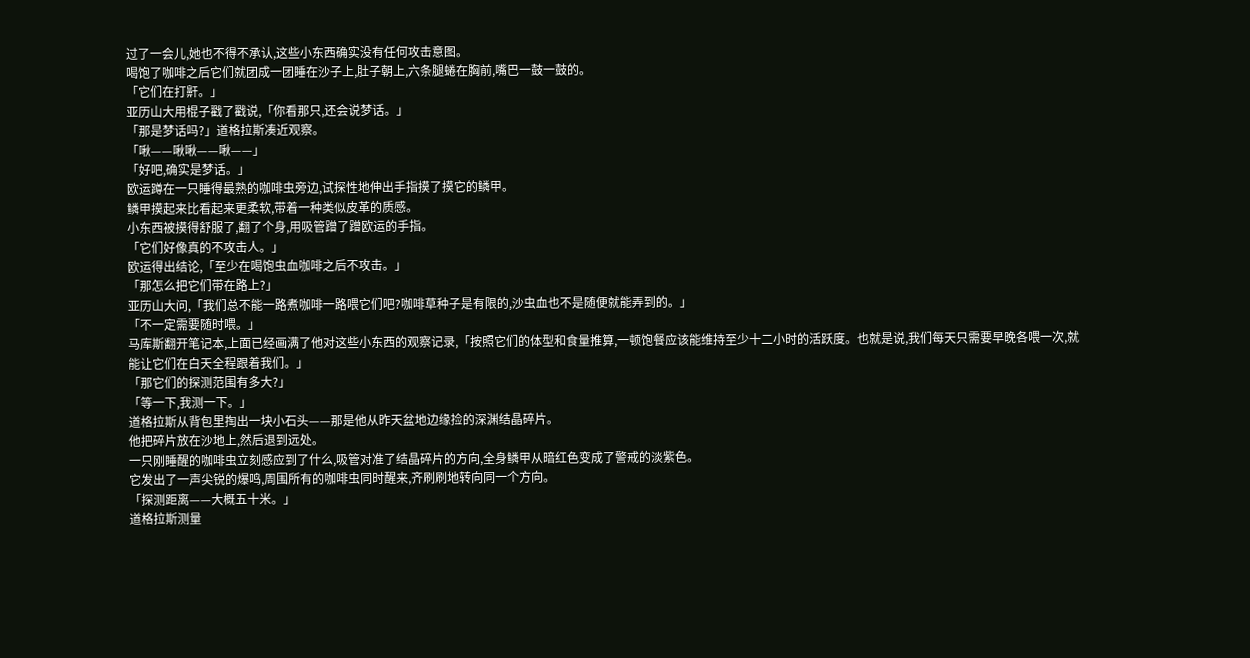过了一会儿,她也不得不承认,这些小东西确实没有任何攻击意图。
喝饱了咖啡之后它们就团成一团睡在沙子上,肚子朝上,六条腿蜷在胸前,嘴巴一鼓一鼓的。
「它们在打鼾。」
亚历山大用棍子戳了戳说,「你看那只,还会说梦话。」
「那是梦话吗?」道格拉斯凑近观察。
「啾——啾啾——啾——」
「好吧,确实是梦话。」
欧运蹲在一只睡得最熟的咖啡虫旁边,试探性地伸出手指摸了摸它的鳞甲。
鳞甲摸起来比看起来更柔软,带着一种类似皮革的质感。
小东西被摸得舒服了,翻了个身,用吸管蹭了蹭欧运的手指。
「它们好像真的不攻击人。」
欧运得出结论,「至少在喝饱虫血咖啡之后不攻击。」
「那怎么把它们带在路上?」
亚历山大问,「我们总不能一路煮咖啡一路喂它们吧?咖啡草种子是有限的,沙虫血也不是随便就能弄到的。」
「不一定需要随时喂。」
马库斯翻开笔记本,上面已经画满了他对这些小东西的观察记录,「按照它们的体型和食量推算,一顿饱餐应该能维持至少十二小时的活跃度。也就是说,我们每天只需要早晚各喂一次,就能让它们在白天全程跟着我们。」
「那它们的探测范围有多大?」
「等一下,我测一下。」
道格拉斯从背包里掏出一块小石头——那是他从昨天盆地边缘捡的深渊结晶碎片。
他把碎片放在沙地上,然后退到远处。
一只刚睡醒的咖啡虫立刻感应到了什么,吸管对准了结晶碎片的方向,全身鳞甲从暗红色变成了警戒的淡紫色。
它发出了一声尖锐的爆鸣,周围所有的咖啡虫同时醒来,齐刷刷地转向同一个方向。
「探测距离——大概五十米。」
道格拉斯测量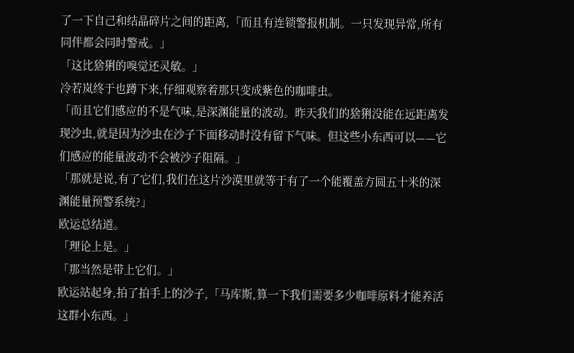了一下自己和结晶碎片之间的距离,「而且有连锁警报机制。一只发现异常,所有同伴都会同时警戒。」
「这比猞猁的嗅觉还灵敏。」
冷若岚终于也蹲下来,仔细观察着那只变成紫色的咖啡虫。
「而且它们感应的不是气味,是深渊能量的波动。昨天我们的猞猁没能在远距离发现沙虫,就是因为沙虫在沙子下面移动时没有留下气味。但这些小东西可以——它们感应的能量波动不会被沙子阻隔。」
「那就是说,有了它们,我们在这片沙漠里就等于有了一个能覆盖方圆五十米的深渊能量预警系统?」
欧运总结道。
「理论上是。」
「那当然是带上它们。」
欧运站起身,拍了拍手上的沙子,「马库斯,算一下我们需要多少咖啡原料才能养活这群小东西。」